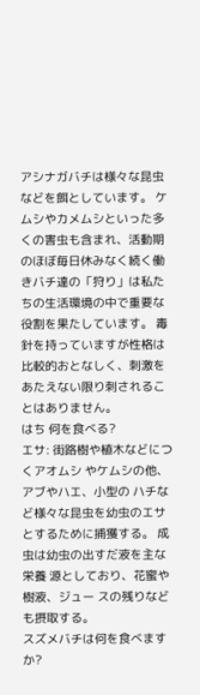アシナガバチは様々な昆虫などを餌としています。 ケムシやカメムシといった多くの害虫も含まれ、活動期のほぼ毎日休みなく続く働きバチ達の「狩り」は私たちの生活環境の中で重要な役割を果たしています。 毒針を持っていますが性格は比較的おとなしく、刺激をあたえない限り刺されることはありません。
はち 何を食べる?
エサ: 街路樹や植木などにつくアオムシ やケムシの他、アブやハエ、小型の ハチなど様々な昆虫を幼虫のエサ とするために捕獲する。 成虫は幼虫の出すだ液を主な栄養 源としており、花蜜や樹液、ジュー スの残りなども摂取する。
スズメバチは何を食べますか?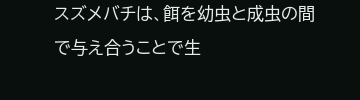スズメバチは、餌を幼虫と成虫の間で与え合うことで生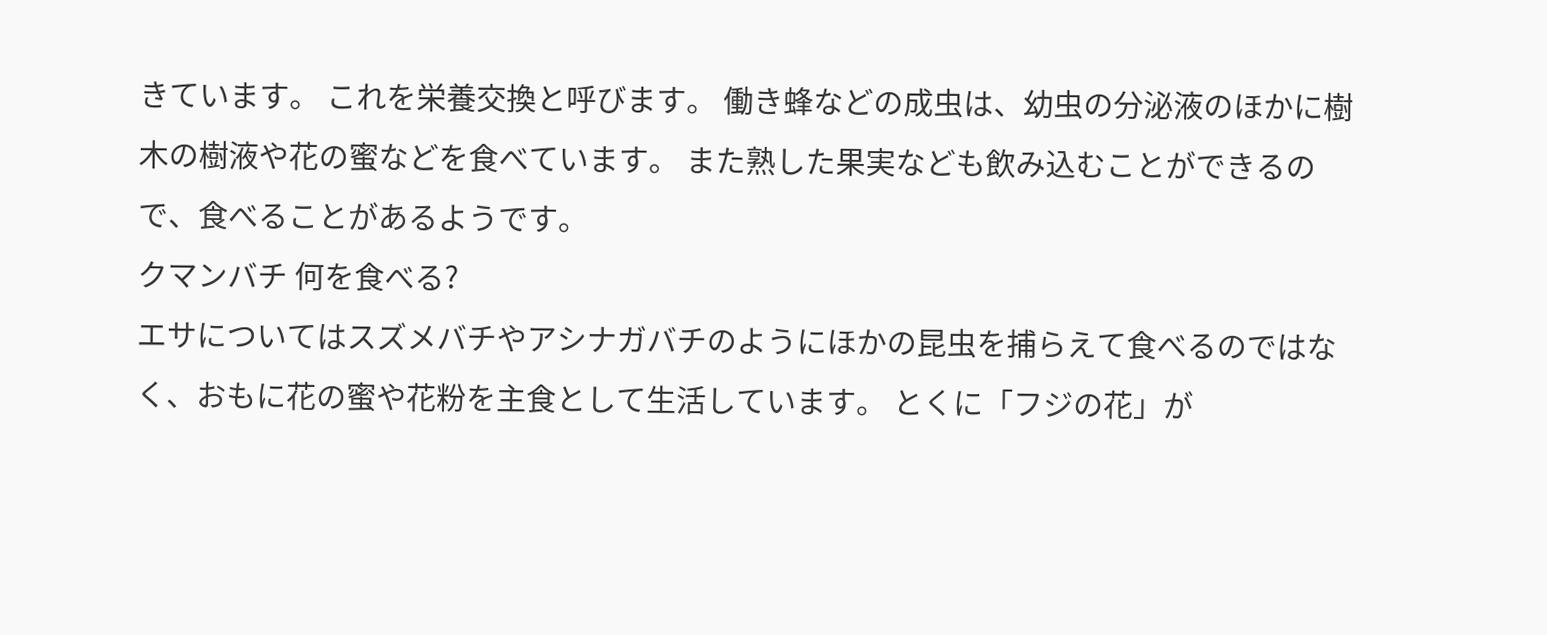きています。 これを栄養交換と呼びます。 働き蜂などの成虫は、幼虫の分泌液のほかに樹木の樹液や花の蜜などを食べています。 また熟した果実なども飲み込むことができるので、食べることがあるようです。
クマンバチ 何を食べる?
エサについてはスズメバチやアシナガバチのようにほかの昆虫を捕らえて食べるのではなく、おもに花の蜜や花粉を主食として生活しています。 とくに「フジの花」が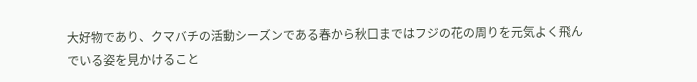大好物であり、クマバチの活動シーズンである春から秋口まではフジの花の周りを元気よく飛んでいる姿を見かけること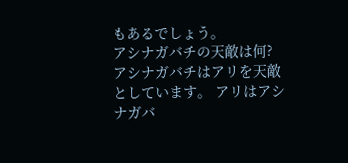もあるでしょう。
アシナガバチの天敵は何?
アシナガバチはアリを天敵としています。 アリはアシナガバ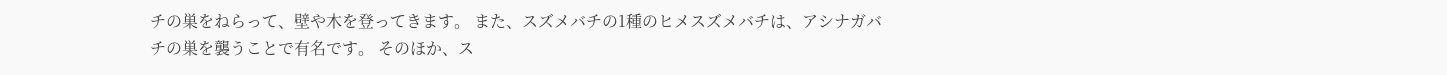チの巣をねらって、壁や木を登ってきます。 また、スズメバチの1種のヒメスズメバチは、アシナガバチの巣を襲うことで有名です。 そのほか、ス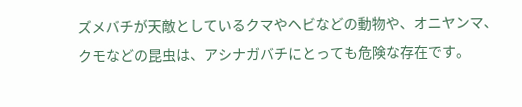ズメバチが天敵としているクマやヘビなどの動物や、オニヤンマ、クモなどの昆虫は、アシナガバチにとっても危険な存在です。